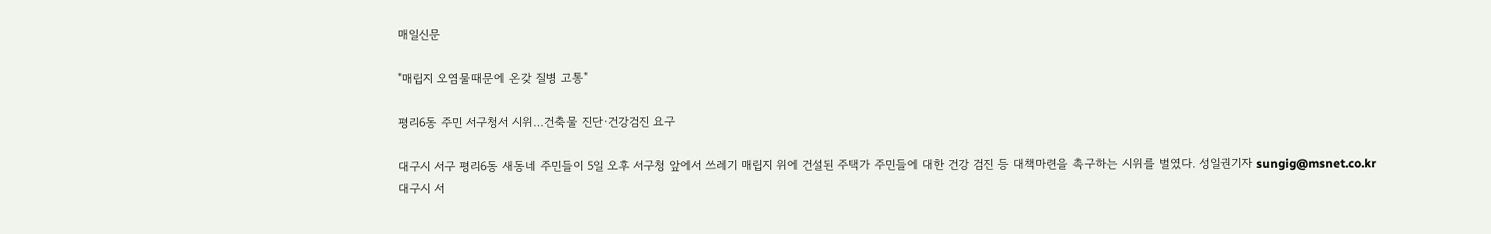매일신문

"매립지 오염물때문에 온갖 질병 고통"

평리6동 주민 서구청서 시위…건축물 진단·건강검진 요구

대구시 서구 평리6동 새동네 주민들이 5일 오후 서구청 앞에서 쓰레기 매립지 위에 건설된 주택가 주민들에 대한 건강 검진 등 대책마련을 촉구하는 시위를 벌였다. 성일권기자 sungig@msnet.co.kr
대구시 서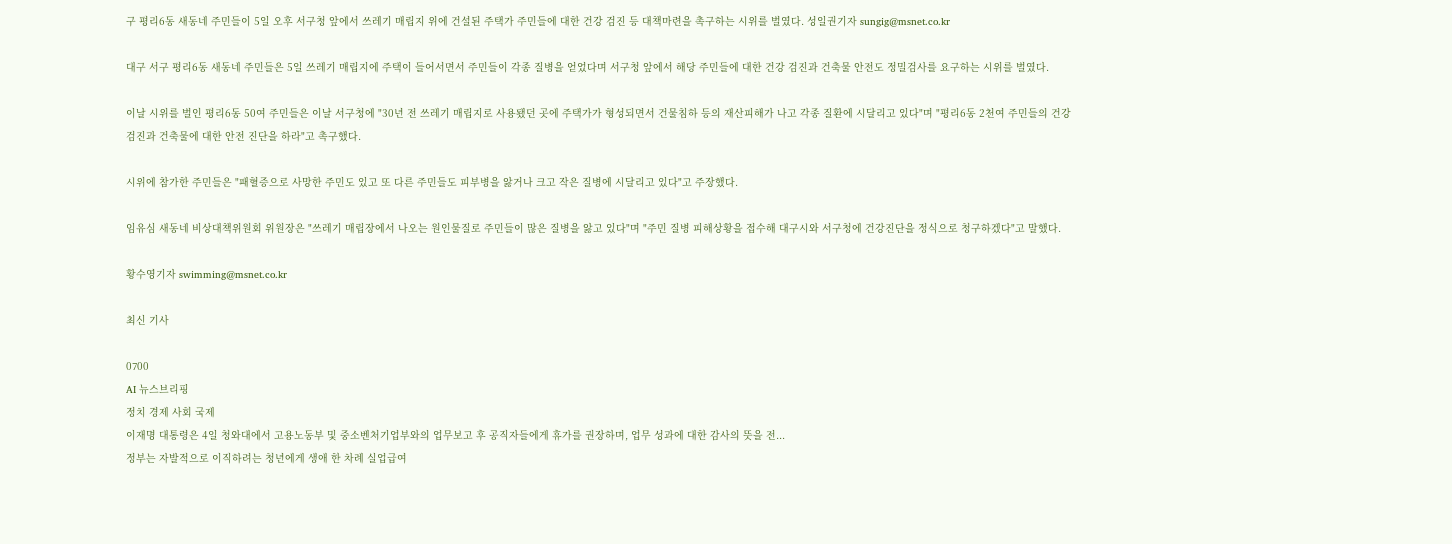구 평리6동 새동네 주민들이 5일 오후 서구청 앞에서 쓰레기 매립지 위에 건설된 주택가 주민들에 대한 건강 검진 등 대책마련을 촉구하는 시위를 벌였다. 성일권기자 sungig@msnet.co.kr

대구 서구 평리6동 새동네 주민들은 5일 쓰레기 매립지에 주택이 들어서면서 주민들이 각종 질병을 얻었다며 서구청 앞에서 해당 주민들에 대한 건강 검진과 건축물 안전도 정밀검사를 요구하는 시위를 벌였다.

이날 시위를 벌인 평리6동 50여 주민들은 이날 서구청에 "30년 전 쓰레기 매립지로 사용됐던 곳에 주택가가 형성되면서 건물침하 등의 재산피해가 나고 각종 질환에 시달리고 있다"며 "평리6동 2천여 주민들의 건강 검진과 건축물에 대한 안전 진단을 하라"고 촉구했다.

시위에 참가한 주민들은 "패혈증으로 사망한 주민도 있고 또 다른 주민들도 피부병을 앓거나 크고 작은 질병에 시달리고 있다"고 주장했다.

임유심 새동네 비상대책위원회 위원장은 "쓰레기 매립장에서 나오는 원인물질로 주민들이 많은 질병을 앓고 있다"며 "주민 질병 피해상황을 접수해 대구시와 서구청에 건강진단을 정식으로 청구하겠다"고 말했다.

황수영기자 swimming@msnet.co.kr

최신 기사

0700
AI 뉴스브리핑
정치 경제 사회 국제
이재명 대통령은 4일 청와대에서 고용노동부 및 중소벤처기업부와의 업무보고 후 공직자들에게 휴가를 권장하며, 업무 성과에 대한 감사의 뜻을 전...
정부는 자발적으로 이직하려는 청년에게 생애 한 차례 실업급여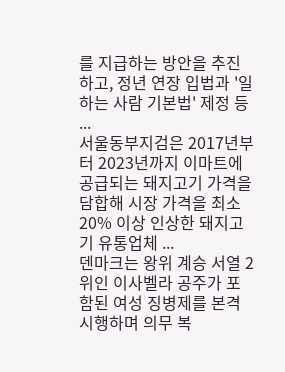를 지급하는 방안을 추진하고, 정년 연장 입법과 '일하는 사람 기본법' 제정 등 ...
서울동부지검은 2017년부터 2023년까지 이마트에 공급되는 돼지고기 가격을 담합해 시장 가격을 최소 20% 이상 인상한 돼지고기 유통업체 ...
덴마크는 왕위 계승 서열 2위인 이사벨라 공주가 포함된 여성 징병제를 본격 시행하며 의무 복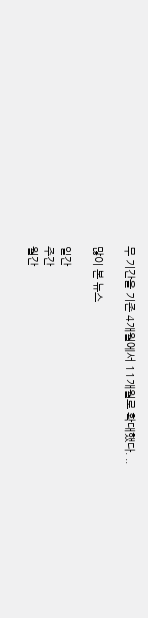무 기간을 기존 4개월에서 11개월로 확대했다. ..

많이 본 뉴스

일간
주간
월간